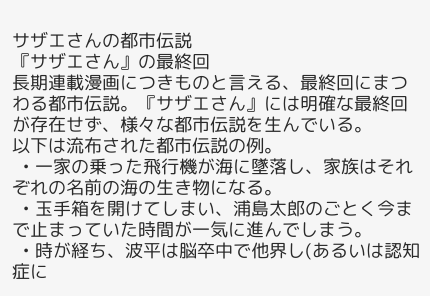サザエさんの都市伝説
『サザエさん』の最終回
長期連載漫画につきものと言える、最終回にまつわる都市伝説。『サザエさん』には明確な最終回が存在せず、様々な都市伝説を生んでいる。
以下は流布された都市伝説の例。
  • 一家の乗った飛行機が海に墜落し、家族はそれぞれの名前の海の生き物になる。
  • 玉手箱を開けてしまい、浦島太郎のごとく今まで止まっていた時間が一気に進んでしまう。
  • 時が経ち、波平は脳卒中で他界し(あるいは認知症に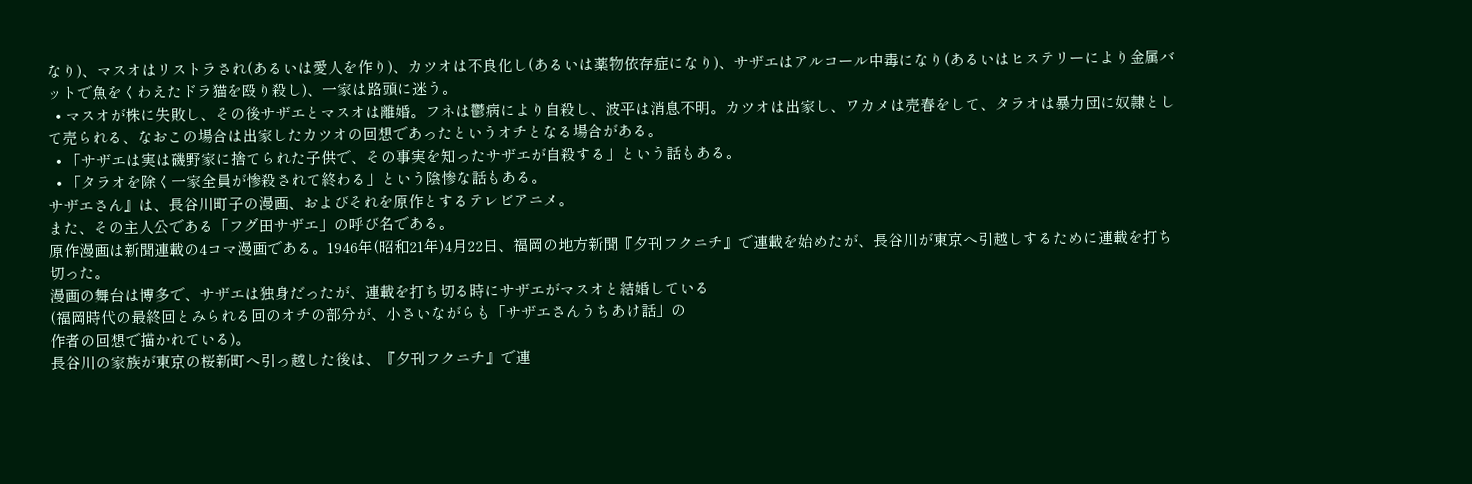なり)、マスオはリストラされ(あるいは愛人を作り)、カツオは不良化し(あるいは薬物依存症になり)、サザエはアルコール中毒になり(あるいはヒステリーにより金属バットで魚をくわえたドラ猫を殴り殺し)、一家は路頭に迷う。
  • マスオが株に失敗し、その後サザエとマスオは離婚。フネは鬱病により自殺し、波平は消息不明。カツオは出家し、ワカメは売春をして、タラオは暴力団に奴隷として売られる、なおこの場合は出家したカツオの回想であったというオチとなる場合がある。
  • 「サザエは実は磯野家に捨てられた子供で、その事実を知ったサザエが自殺する」という話もある。
  • 「タラオを除く一家全員が惨殺されて終わる」という陰惨な話もある。
サザエさん』は、長谷川町子の漫画、およびそれを原作とするテレビアニメ。
また、その主人公である「フグ田サザエ」の呼び名である。
原作漫画は新聞連載の4コマ漫画である。1946年(昭和21年)4月22日、福岡の地方新聞『夕刊フクニチ』で連載を始めたが、長谷川が東京へ引越しするために連載を打ち切った。
漫画の舞台は博多で、サザエは独身だったが、連載を打ち切る時にサザエがマスオと結婚している
(福岡時代の最終回とみられる回のオチの部分が、小さいながらも「サザエさんうちあけ話」の
作者の回想で描かれている)。
長谷川の家族が東京の桜新町へ引っ越した後は、『夕刊フクニチ』で連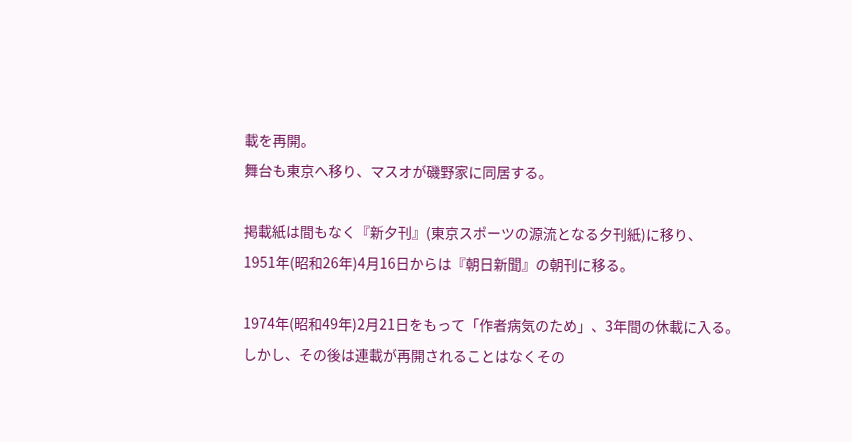載を再開。
舞台も東京へ移り、マスオが磯野家に同居する。

掲載紙は間もなく『新夕刊』(東京スポーツの源流となる夕刊紙)に移り、
1951年(昭和26年)4月16日からは『朝日新聞』の朝刊に移る。

1974年(昭和49年)2月21日をもって「作者病気のため」、3年間の休載に入る。
しかし、その後は連載が再開されることはなくその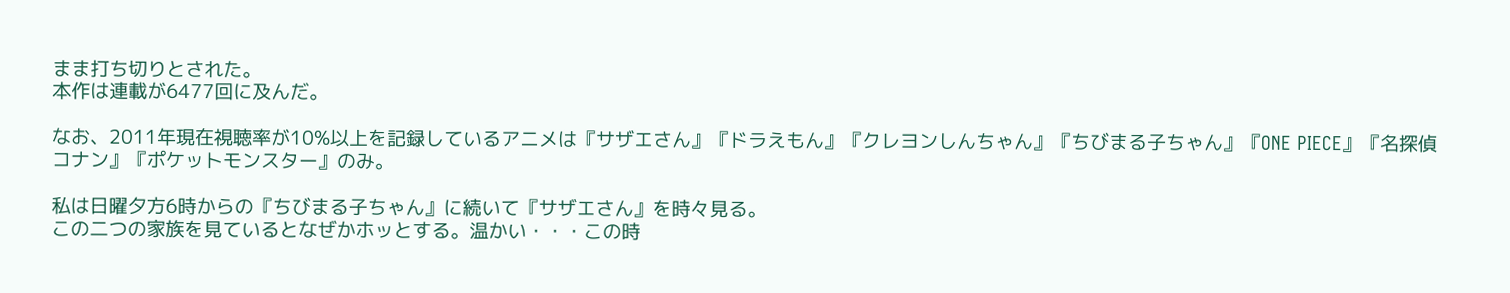まま打ち切りとされた。
本作は連載が6477回に及んだ。

なお、2011年現在視聴率が10%以上を記録しているアニメは『サザエさん』『ドラえもん』『クレヨンしんちゃん』『ちびまる子ちゃん』『ONE PIECE』『名探偵コナン』『ポケットモンスター』のみ。

私は日曜夕方6時からの『ちびまる子ちゃん』に続いて『サザエさん』を時々見る。
この二つの家族を見ているとなぜかホッとする。温かい・・・この時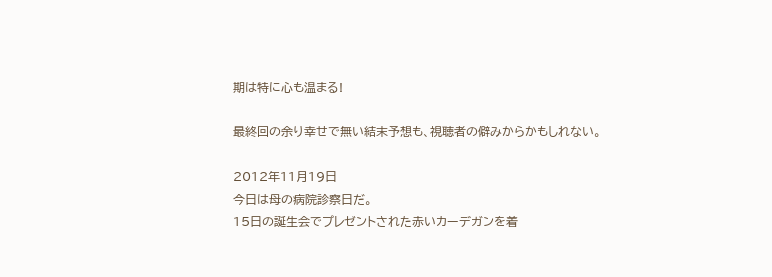期は特に心も温まる!

最終回の余り幸せで無い結末予想も、視聴者の僻みからかもしれない。

2012年11月19日
今日は母の病院診察日だ。
15日の誕生会でプレゼントされた赤いカーデガンを着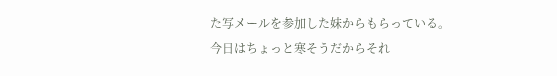た写メールを参加した妹からもらっている。
今日はちょっと寒そうだからそれ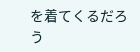を着てくるだろう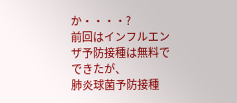か・・・・?
前回はインフルエンザ予防接種は無料でできたが、
肺炎球菌予防接種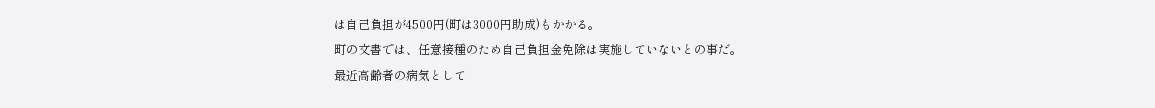は自己負担が4500円(町は3000円助成)もかかる。
町の文書では、任意接種のため自己負担金免除は実施していないとの事だ。
最近高齢者の病気として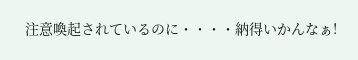注意喚起されているのに・・・・納得いかんなぁ!